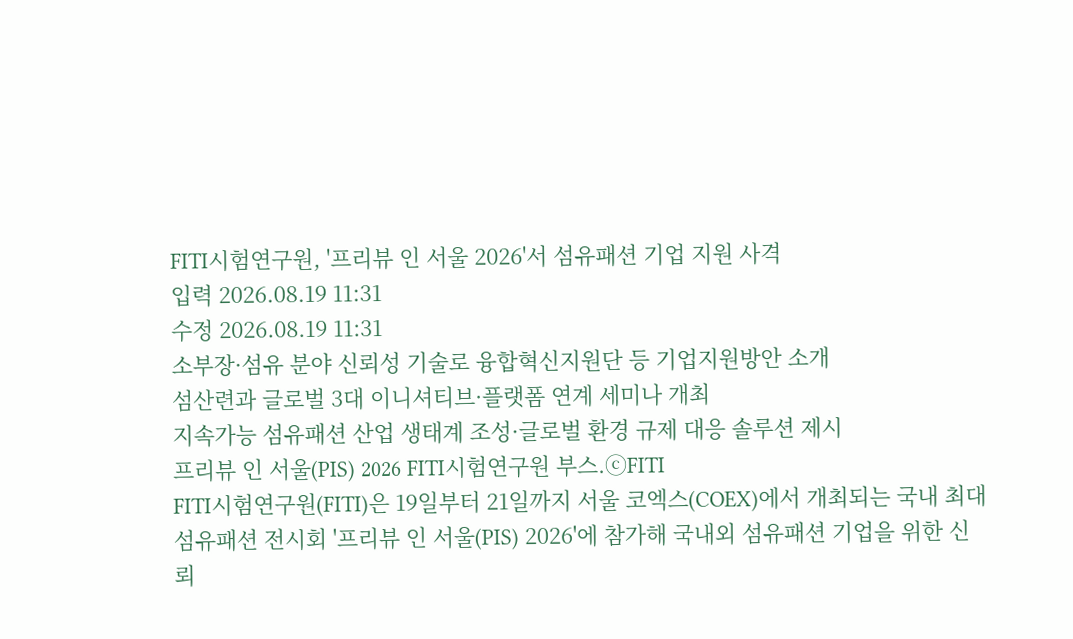FITI시험연구원, '프리뷰 인 서울 2026'서 섬유패션 기업 지원 사격
입력 2026.08.19 11:31
수정 2026.08.19 11:31
소부장·섬유 분야 신뢰성 기술로 융합혁신지원단 등 기업지원방안 소개
섬산련과 글로벌 3대 이니셔티브·플랫폼 연계 세미나 개최
지속가능 섬유패션 산업 생태계 조성·글로벌 환경 규제 대응 솔루션 제시
프리뷰 인 서울(PIS) 2026 FITI시험연구원 부스.ⓒFITI
FITI시험연구원(FITI)은 19일부터 21일까지 서울 코엑스(COEX)에서 개최되는 국내 최대 섬유패션 전시회 '프리뷰 인 서울(PIS) 2026'에 참가해 국내외 섬유패션 기업을 위한 신뢰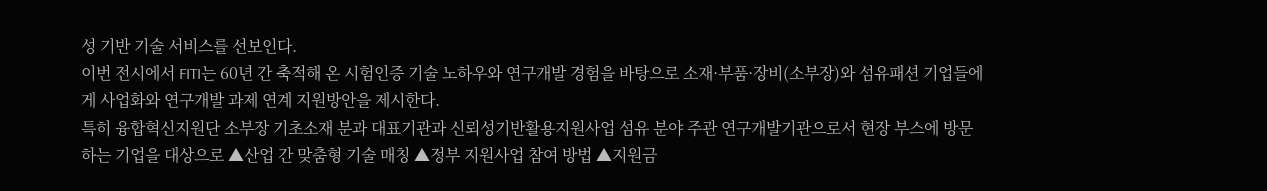성 기반 기술 서비스를 선보인다.
이번 전시에서 FITI는 60년 간 축적해 온 시험인증 기술 노하우와 연구개발 경험을 바탕으로 소재·부품·장비(소부장)와 섬유패션 기업들에게 사업화와 연구개발 과제 연계 지원방안을 제시한다.
특히 융합혁신지원단 소부장 기초소재 분과 대표기관과 신뢰성기반활용지원사업 섬유 분야 주관 연구개발기관으로서 현장 부스에 방문하는 기업을 대상으로 ▲산업 간 맞춤형 기술 매칭 ▲정부 지원사업 참여 방법 ▲지원금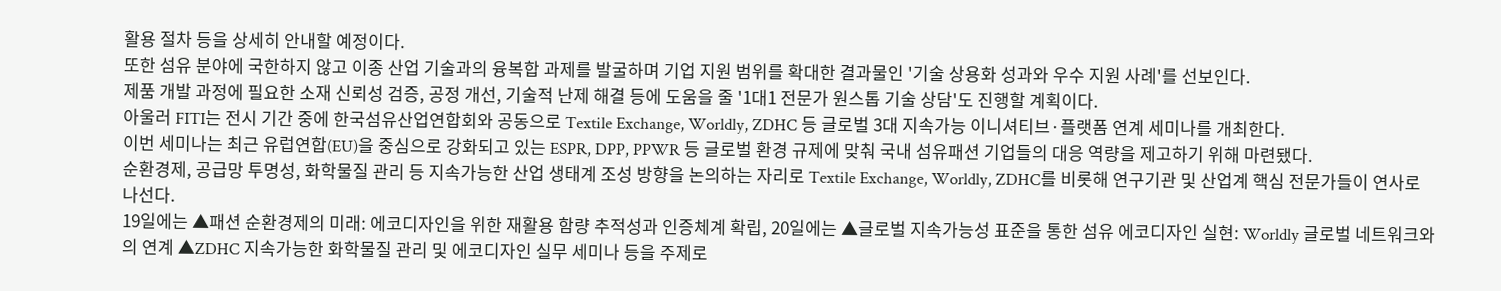활용 절차 등을 상세히 안내할 예정이다.
또한 섬유 분야에 국한하지 않고 이종 산업 기술과의 융복합 과제를 발굴하며 기업 지원 범위를 확대한 결과물인 '기술 상용화 성과와 우수 지원 사례'를 선보인다.
제품 개발 과정에 필요한 소재 신뢰성 검증, 공정 개선, 기술적 난제 해결 등에 도움을 줄 '1대1 전문가 원스톱 기술 상담'도 진행할 계획이다.
아울러 FITI는 전시 기간 중에 한국섬유산업연합회와 공동으로 Textile Exchange, Worldly, ZDHC 등 글로벌 3대 지속가능 이니셔티브·플랫폼 연계 세미나를 개최한다.
이번 세미나는 최근 유럽연합(EU)을 중심으로 강화되고 있는 ESPR, DPP, PPWR 등 글로벌 환경 규제에 맞춰 국내 섬유패션 기업들의 대응 역량을 제고하기 위해 마련됐다.
순환경제, 공급망 투명성, 화학물질 관리 등 지속가능한 산업 생태계 조성 방향을 논의하는 자리로 Textile Exchange, Worldly, ZDHC를 비롯해 연구기관 및 산업계 핵심 전문가들이 연사로 나선다.
19일에는 ▲패션 순환경제의 미래: 에코디자인을 위한 재활용 함량 추적성과 인증체계 확립, 20일에는 ▲글로벌 지속가능성 표준을 통한 섬유 에코디자인 실현: Worldly 글로벌 네트워크와의 연계 ▲ZDHC 지속가능한 화학물질 관리 및 에코디자인 실무 세미나 등을 주제로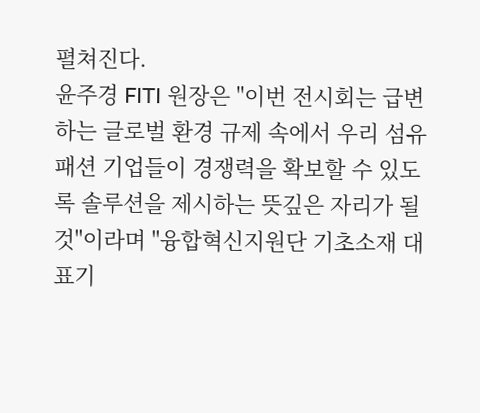펼쳐진다.
윤주경 FITI 원장은 "이번 전시회는 급변하는 글로벌 환경 규제 속에서 우리 섬유패션 기업들이 경쟁력을 확보할 수 있도록 솔루션을 제시하는 뜻깊은 자리가 될 것"이라며 "융합혁신지원단 기초소재 대표기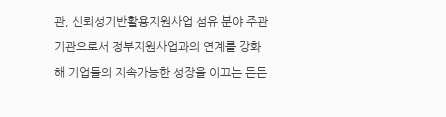관, 신뢰성기반활용지원사업 섬유 분야 주관기관으로서 정부지원사업과의 연계를 강화해 기업들의 지속가능한 성장을 이끄는 든든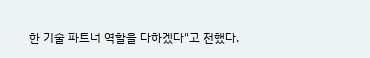한 기술 파트너 역할을 다하겠다"고 전했다.